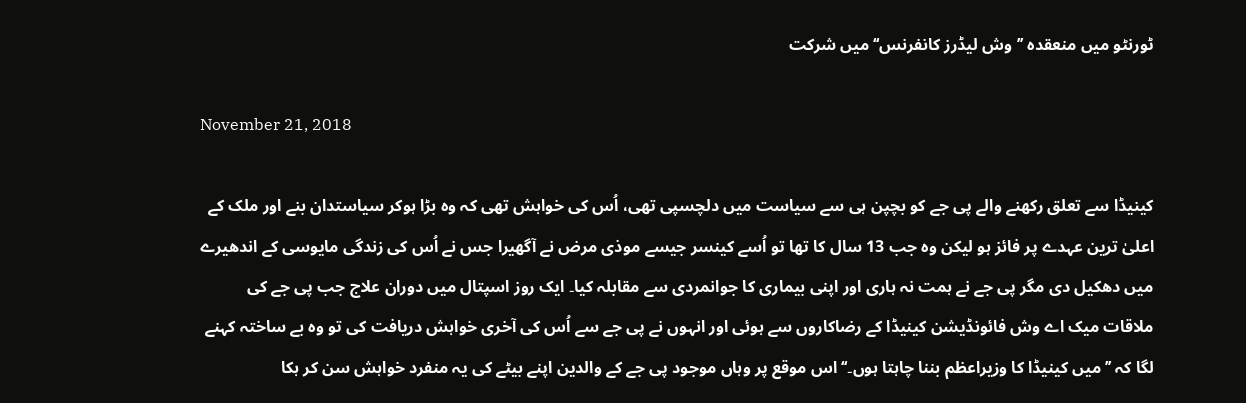ٹورنٹو میں منعقدہ ’’وش لیڈرز کانفرنس‘‘ میں شرکت

November 21, 2018

کینیڈا سے تعلق رکھنے والے پی جے کو بچپن ہی سے سیاست میں دلچسپی تھی، اُس کی خواہش تھی کہ وہ بڑا ہوکر سیاستدان بنے اور ملک کے اعلیٰ ترین عہدے پر فائز ہو لیکن وہ جب 13 سال کا تھا تو اُسے کینسر جیسے موذی مرض نے آگھیرا جس نے اُس کی زندگی مایوسی کے اندھیرے میں دھکیل دی مگر پی جے نے ہمت نہ ہاری اور اپنی بیماری کا جوانمردی سے مقابلہ کیا۔ ایک روز اسپتال میں دوران علاج جب پی جے کی ملاقات میک اے وش فائونڈیشن کینیڈا کے رضاکاروں سے ہوئی اور انہوں نے پی جے سے اُس کی آخری خواہش دریافت کی تو وہ بے ساختہ کہنے لگا کہ ’’میں کینیڈا کا وزیراعظم بننا چاہتا ہوں۔‘‘ اس موقع پر وہاں موجود پی جے کے والدین اپنے بیٹے کی یہ منفرد خواہش سن کر ہکا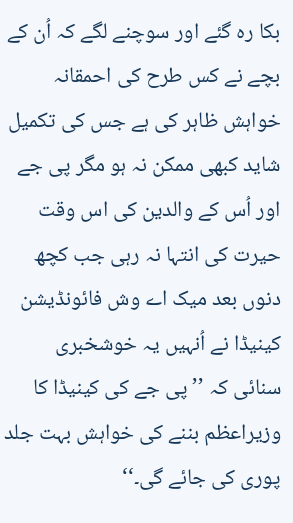بکا رہ گئے اور سوچنے لگے کہ اُن کے بچے نے کس طرح کی احمقانہ خواہش ظاہر کی ہے جس کی تکمیل شاید کبھی ممکن نہ ہو مگر پی جے اور اُس کے والدین کی اس وقت حیرت کی انتہا نہ رہی جب کچھ دنوں بعد میک اے وش فائونڈیشن کینیڈا نے اُنہیں یہ خوشخبری سنائی کہ ’’پی جے کی کینیڈا کا وزیراعظم بننے کی خواہش بہت جلد پوری کی جائے گی۔‘‘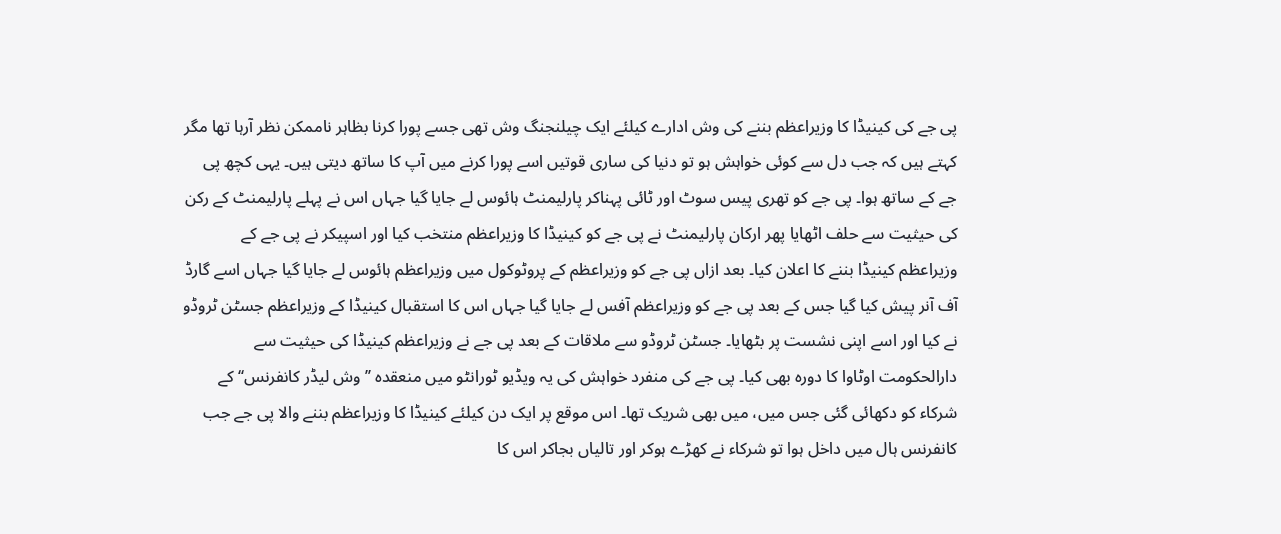پی جے کی کینیڈا کا وزیراعظم بننے کی وش ادارے کیلئے ایک چیلنجنگ وش تھی جسے پورا کرنا بظاہر ناممکن نظر آرہا تھا مگر کہتے ہیں کہ جب دل سے کوئی خواہش ہو تو دنیا کی ساری قوتیں اسے پورا کرنے میں آپ کا ساتھ دیتی ہیں۔ یہی کچھ پی جے کے ساتھ ہوا۔ پی جے کو تھری پیس سوٹ اور ٹائی پہناکر پارلیمنٹ ہائوس لے جایا گیا جہاں اس نے پہلے پارلیمنٹ کے رکن کی حیثیت سے حلف اٹھایا پھر ارکان پارلیمنٹ نے پی جے کو کینیڈا کا وزیراعظم منتخب کیا اور اسپیکر نے پی جے کے وزیراعظم کینیڈا بننے کا اعلان کیا۔ بعد ازاں پی جے کو وزیراعظم کے پروٹوکول میں وزیراعظم ہائوس لے جایا گیا جہاں اسے گارڈ آف آنر پیش کیا گیا جس کے بعد پی جے کو وزیراعظم آفس لے جایا گیا جہاں اس کا استقبال کینیڈا کے وزیراعظم جسٹن ٹروڈو نے کیا اور اسے اپنی نشست پر بٹھایا۔ جسٹن ٹروڈو سے ملاقات کے بعد پی جے نے وزیراعظم کینیڈا کی حیثیت سے دارالحکومت اوٹاوا کا دورہ بھی کیا۔ پی جے کی منفرد خواہش کی یہ ویڈیو ٹورانٹو میں منعقدہ ’’وش لیڈر کانفرنس‘‘ کے شرکاء کو دکھائی گئی جس میں، میں بھی شریک تھا۔ اس موقع پر ایک دن کیلئے کینیڈا کا وزیراعظم بننے والا پی جے جب کانفرنس ہال میں داخل ہوا تو شرکاء نے کھڑے ہوکر اور تالیاں بجاکر اس کا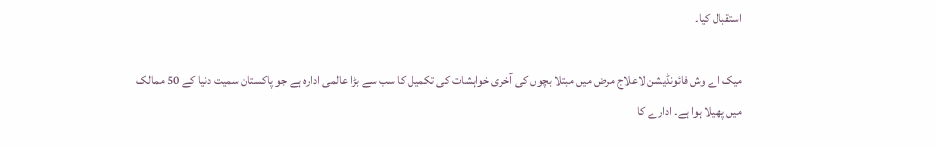استقبال کیا۔

میک اے وش فائونڈیشن لاعلاج مرض میں مبتلا بچوں کی آخری خواہشات کی تکمیل کا سب سے بڑا عالمی ادارہ ہے جو پاکستان سمیت دنیا کے 50 ممالک میں پھیلا ہوا ہے۔ ادارے کا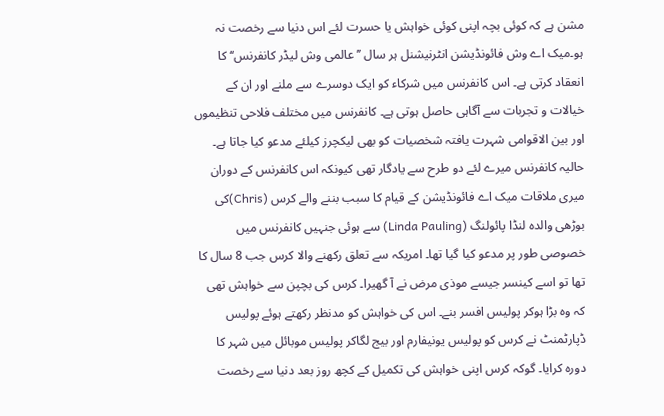مشن ہے کہ کوئی بچہ اپنی کوئی خواہش یا حسرت لئے اس دنیا سے رخصت نہ ہو۔میک اے وش فائونڈیشن انٹرنیشنل ہر سال ’’عالمی وش لیڈر کانفرنس‘‘ کا انعقاد کرتی ہے۔ اس کانفرنس میں شرکاء کو ایک دوسرے سے ملنے اور ان کے خیالات و تجربات سے آگاہی حاصل ہوتی ہے۔ کانفرنس میں مختلف فلاحی تنظیموں اور بین الاقوامی شہرت یافتہ شخصیات کو بھی لیکچرز کیلئے مدعو کیا جاتا ہے۔ حالیہ کانفرنس میرے لئے دو طرح سے یادگار تھی کیونکہ اس کانفرنس کے دوران میری ملاقات میک اے فائونڈیشن کے قیام کا سبب بننے والے کرس (Chris)کی بوڑھی والدہ لنڈا پائولنگ (Linda Pauling) سے ہوئی جنہیں کانفرنس میں خصوصی طور پر مدعو کیا گیا تھا۔ امریکہ سے تعلق رکھنے والا کرس جب 8 سال کا تھا تو اسے کینسر جیسے موذی مرض نے آ گھیرا۔ کرس کی بچپن سے خواہش تھی کہ وہ بڑا ہوکر پولیس افسر بنے۔ اس کی خواہش کو مدنظر رکھتے ہوئے پولیس ڈپارٹمنٹ نے کرس کو پولیس یونیفارم اور بیج لگاکر پولیس موبائل میں شہر کا دورہ کرایا۔ گوکہ کرس اپنی خواہش کی تکمیل کے کچھ روز بعد دنیا سے رخصت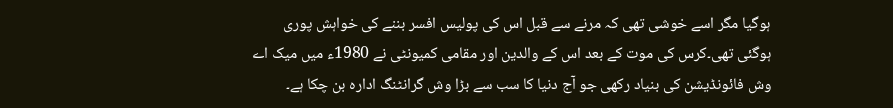ہوگیا مگر اسے خوشی تھی کہ مرنے سے قبل اس کی پولیس افسر بننے کی خواہش پوری ہوگئی تھی۔کرس کی موت کے بعد اس کے والدین اور مقامی کمیونٹی نے 1980ء میں میک اے وش فائونڈیشن کی بنیاد رکھی جو آج دنیا کا سب سے بڑا وش گرانٹنگ ادارہ بن چکا ہے۔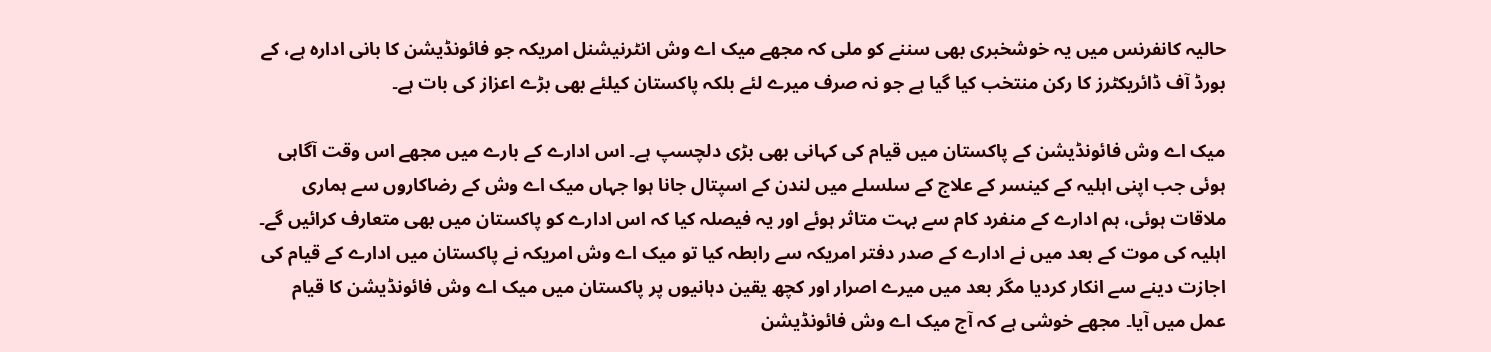حالیہ کانفرنس میں یہ خوشخبری بھی سننے کو ملی کہ مجھے میک اے وش انٹرنیشنل امریکہ جو فائونڈیشن کا بانی ادارہ ہے، کے بورڈ آف ڈائریکٹرز کا رکن منتخب کیا گیا ہے جو نہ صرف میرے لئے بلکہ پاکستان کیلئے بھی بڑے اعزاز کی بات ہے۔

میک اے وش فائونڈیشن کے پاکستان میں قیام کی کہانی بھی بڑی دلچسپ ہے۔ اس ادارے کے بارے میں مجھے اس وقت آگاہی ہوئی جب اپنی اہلیہ کے کینسر کے علاج کے سلسلے میں لندن کے اسپتال جانا ہوا جہاں میک اے وش کے رضاکاروں سے ہماری ملاقات ہوئی، ہم ادارے کے منفرد کام سے بہت متاثر ہوئے اور یہ فیصلہ کیا کہ اس ادارے کو پاکستان میں بھی متعارف کرائیں گے۔ اہلیہ کی موت کے بعد میں نے ادارے کے صدر دفتر امریکہ سے رابطہ کیا تو میک اے وش امریکہ نے پاکستان میں ادارے کے قیام کی اجازت دینے سے انکار کردیا مگر بعد میں میرے اصرار اور کچھ یقین دہانیوں پر پاکستان میں میک اے وش فائونڈیشن کا قیام عمل میں آیا۔ مجھے خوشی ہے کہ آج میک اے وش فائونڈیشن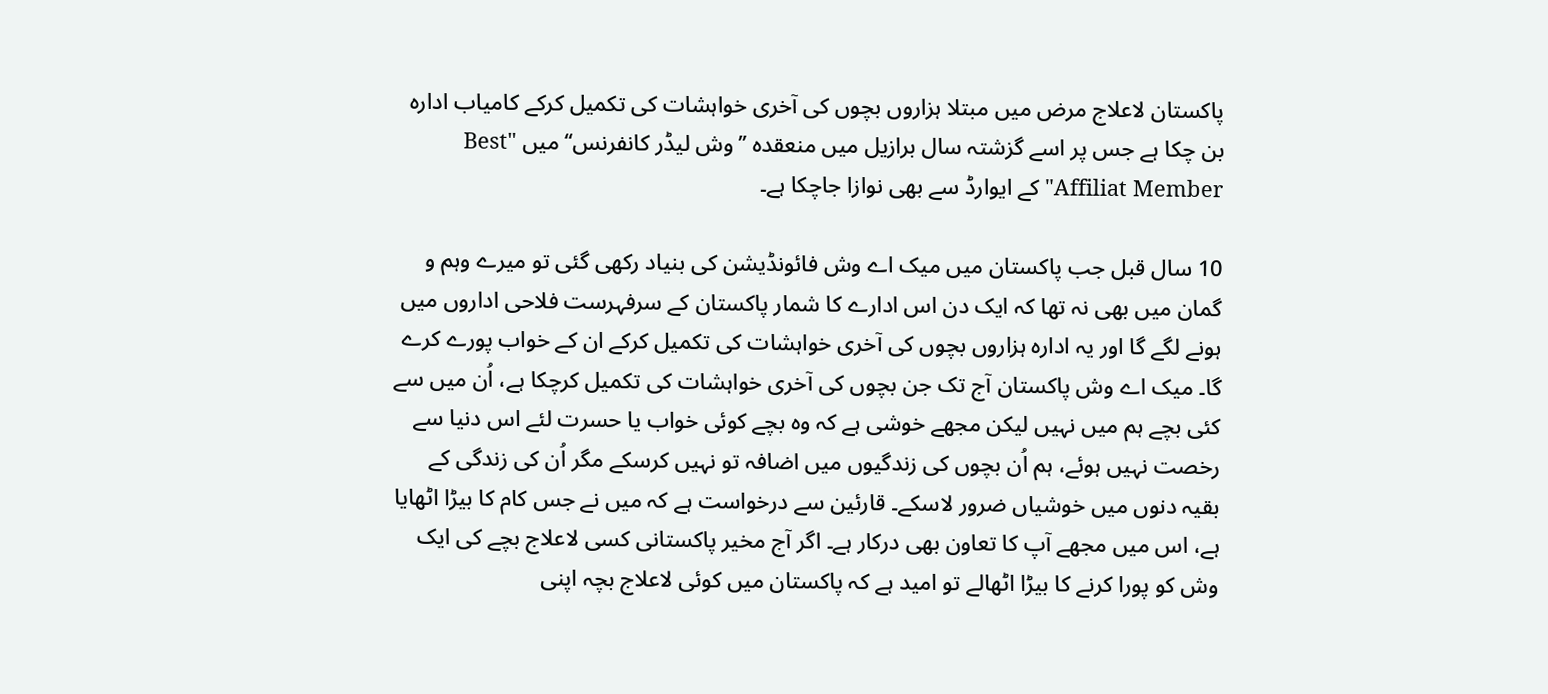پاکستان لاعلاج مرض میں مبتلا ہزاروں بچوں کی آخری خواہشات کی تکمیل کرکے کامیاب ادارہ بن چکا ہے جس پر اسے گزشتہ سال برازیل میں منعقدہ ’’وش لیڈر کانفرنس‘‘ میں "Best Affiliat Member" کے ایوارڈ سے بھی نوازا جاچکا ہے۔

10 سال قبل جب پاکستان میں میک اے وش فائونڈیشن کی بنیاد رکھی گئی تو میرے وہم و گمان میں بھی نہ تھا کہ ایک دن اس ادارے کا شمار پاکستان کے سرفہرست فلاحی اداروں میں ہونے لگے گا اور یہ ادارہ ہزاروں بچوں کی آخری خواہشات کی تکمیل کرکے ان کے خواب پورے کرے گا۔ میک اے وش پاکستان آج تک جن بچوں کی آخری خواہشات کی تکمیل کرچکا ہے، اُن میں سے کئی بچے ہم میں نہیں لیکن مجھے خوشی ہے کہ وہ بچے کوئی خواب یا حسرت لئے اس دنیا سے رخصت نہیں ہوئے، ہم اُن بچوں کی زندگیوں میں اضافہ تو نہیں کرسکے مگر اُن کی زندگی کے بقیہ دنوں میں خوشیاں ضرور لاسکے۔ قارئین سے درخواست ہے کہ میں نے جس کام کا بیڑا اٹھایا ہے، اس میں مجھے آپ کا تعاون بھی درکار ہے۔ اگر آج مخیر پاکستانی کسی لاعلاج بچے کی ایک وش کو پورا کرنے کا بیڑا اٹھالے تو امید ہے کہ پاکستان میں کوئی لاعلاج بچہ اپنی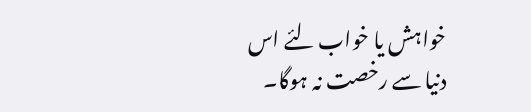خواہش یا خواب لئے اس دنیا سے رخصت نہ ہوگا۔